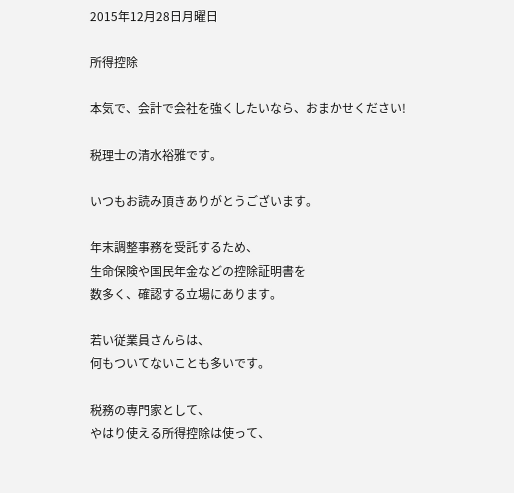2015年12月28日月曜日

所得控除

本気で、会計で会社を強くしたいなら、おまかせください!

税理士の清水裕雅です。

いつもお読み頂きありがとうございます。

年末調整事務を受託するため、
生命保険や国民年金などの控除証明書を
数多く、確認する立場にあります。

若い従業員さんらは、
何もついてないことも多いです。

税務の専門家として、
やはり使える所得控除は使って、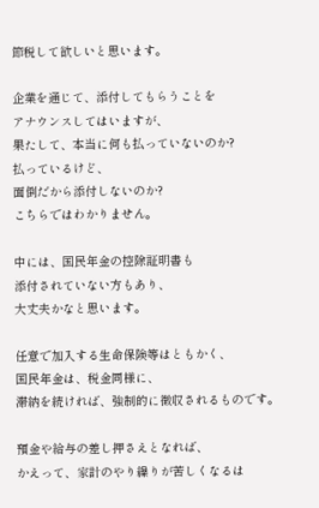節税して欲しいと思います。

企業を通じて、添付してもらうことを
アナウンスしてはいますが、
果たして、本当に何も払っていないのか?
払っているけど、
面倒だから添付しないのか?
こちらではわかりません。

中には、国民年金の控除証明書も
添付されていない方もあり、
大丈夫かなと思います。

任意で加入する生命保険等はともかく、
国民年金は、税金同様に、
滞納を続ければ、強制的に徴収されるものです。

預金や給与の差し押さえとなれば、
かえって、家計のやり繰りが苦しくなるは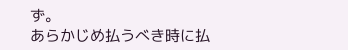ず。
あらかじめ払うべき時に払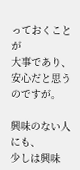っておくことが
大事であり、安心だと思うのですが。

興味のない人にも、
少しは興味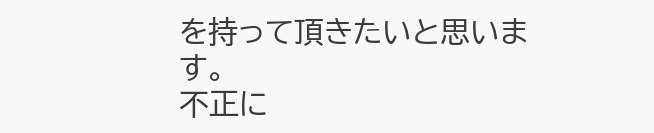を持って頂きたいと思います。
不正に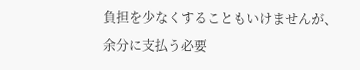負担を少なくすることもいけませんが、
余分に支払う必要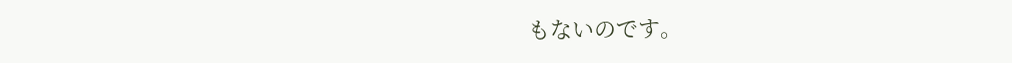もないのです。